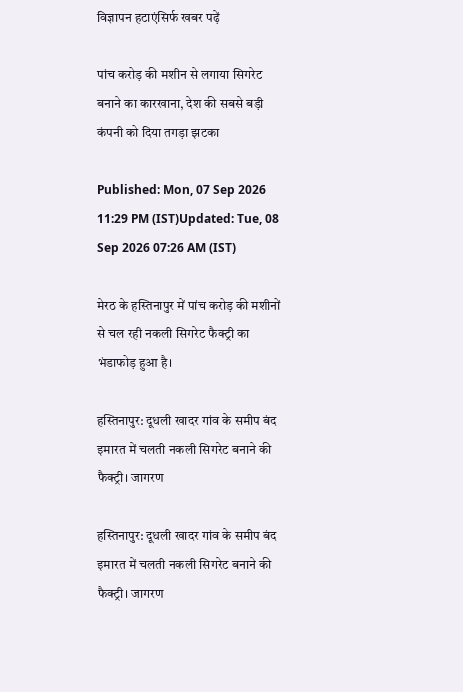विज्ञापन हटाएंसिर्फ खबर पढ़ें

पांच करोड़ की मशीन से लगाया सिगरेट बनाने का कारखाना, देश की सबसे बड़ी कंपनी को दिया तगड़ा झटका

Published: Mon, 07 Sep 2026 11:29 PM (IST)Updated: Tue, 08 Sep 2026 07:26 AM (IST)

मेरठ के हस्तिनापुर में पांच करोड़ की मशीनों से चल रही नकली सिगरेट फैक्ट्री का भंडाफोड़ हुआ है।

हस्तिनापुर: दूधली खादर गांव के समीप बंद इमारत में चलती नकली सिगरेट बनाने की फैक्ट्री। जागरण

हस्तिनापुर: दूधली खादर गांव के समीप बंद इमारत में चलती नकली सिगरेट बनाने की फैक्ट्री। जागरण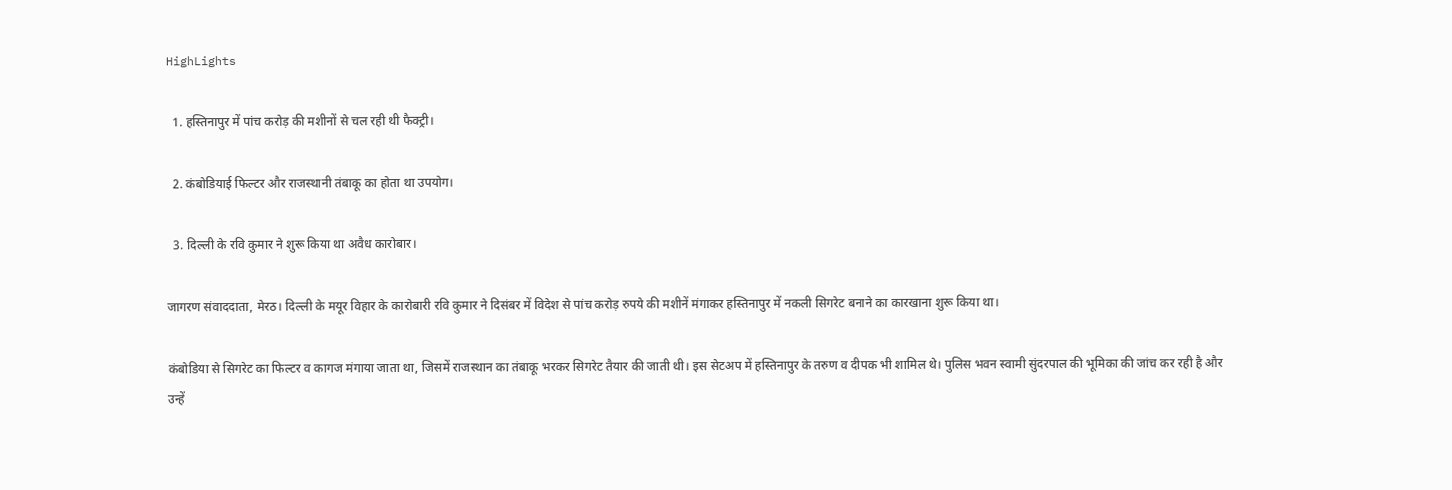HighLights

  1. हस्तिनापुर में पांच करोड़ की मशीनों से चल रही थी फैक्ट्री।

  2. कंबोडियाई फिल्टर और राजस्थानी तंबाकू का होता था उपयोग।

  3. दिल्ली के रवि कुमार ने शुरू किया था अवैध कारोबार।

जागरण संवाददाता, मेरठ। दिल्ली के मयूर विहार के कारोबारी रवि कुमार ने दिसंबर में विदेश से पांच करोड़ रुपये की मशीनें मंगाकर हस्तिनापुर में नकली सिगरेट बनाने का कारखाना शुरू किया था।

कंबोडिया से सिगरेट का फिल्टर व कागज मंगाया जाता था, जिसमें राजस्थान का तंबाकू भरकर सिगरेट तैयार की जाती थी। इस सेटअप में हस्तिनापुर के तरुण व दीपक भी शामिल थे। पुलिस भवन स्वामी सुंदरपाल की भूमिका की जांच कर रही है और उन्हें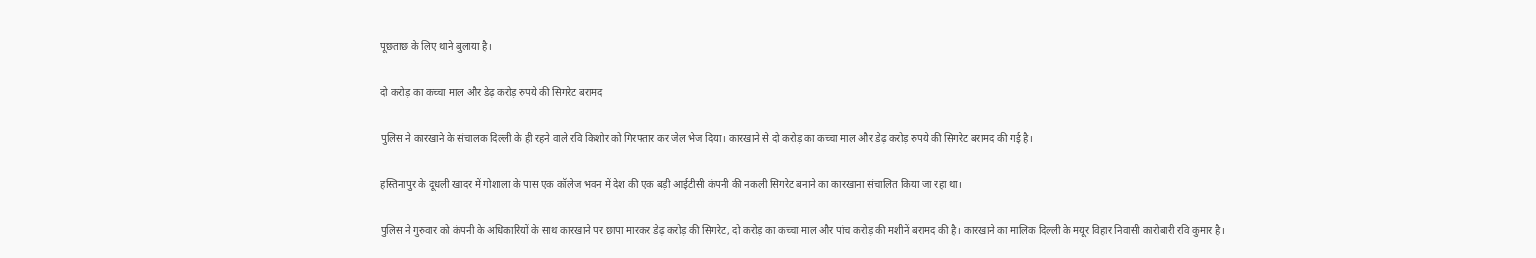पूछताछ के लिए थाने बुलाया है।

दो करोड़ का कच्चा माल और डेढ़ करोड़ रुपये की सिगरेट बरामद

पुलिस ने कारखाने के संचालक दिल्ली के ही रहने वाले रवि किशोर को गिरफ्तार कर जेल भेज दिया। कारखाने से दो करोड़ का कच्चा माल और डेढ़ करोड़ रुपये की सिगरेट बरामद की गई है।

हस्तिनापुर के दूधली खादर में गोशाला के पास एक कॉलेज भवन में देश की एक बड़ी आईटीसी कंपनी की नकली सिगरेट बनाने का कारखाना संचालित किया जा रहा था।

पुलिस ने गुरुवार को कंपनी के अधिकारियों के साथ कारखाने पर छापा मारकर डेढ़ करोड़ की सिगरेट, दो करोड़ का कच्चा माल और पांच करोड़ की मशीनें बरामद की है। कारखाने का मालिक दिल्ली के मयूर विहार निवासी कारोबारी रवि कुमार है।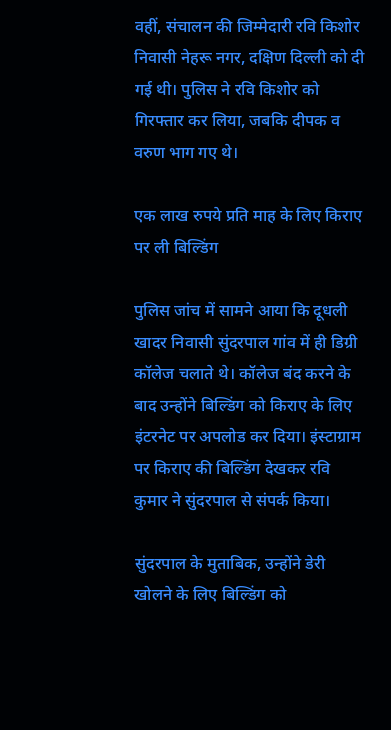वहीं, संचालन की जिम्मेदारी रवि किशोर निवासी नेहरू नगर, दक्षिण दिल्ली को दी गई थी। पुलिस ने रवि किशोर को गिरफ्तार कर लिया, जबकि दीपक व वरुण भाग गए थे।

एक लाख रुपये प्रति माह के लिए किराए पर ली बिल्डिंग

पुलिस जांच में सामने आया कि दूधली खादर निवासी सुंदरपाल गांव में ही डिग्री कॉलेज चलाते थे। कॉलेज बंद करने के बाद उन्होंने बिल्डिंग को किराए के लिए इंटरनेट पर अपलोड कर दिया। इंस्टाग्राम पर किराए की बिल्डिंग देखकर रवि कुमार ने सुंदरपाल से संपर्क किया।

सुंदरपाल के मुताबिक, उन्होंने डेरी खोलने के लिए बिल्डिंग को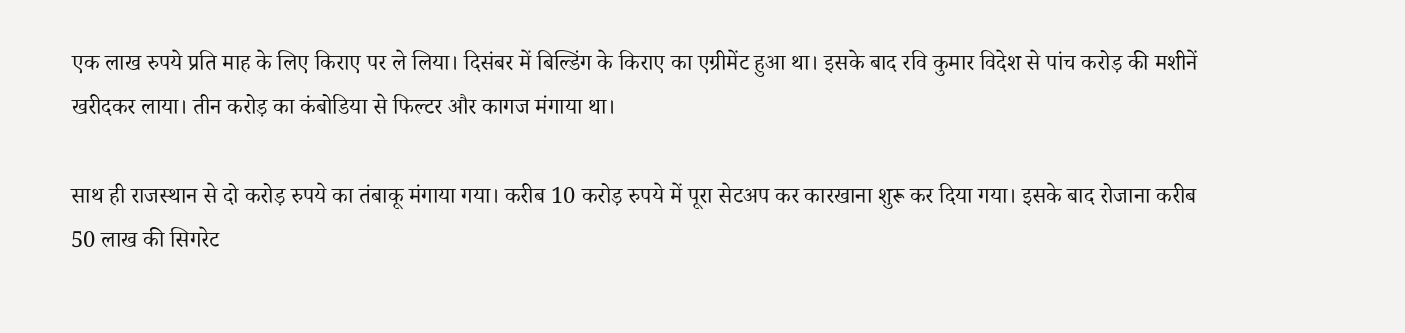एक लाख रुपये प्रति माह के लिए किराए पर ले लिया। दिसंबर में बिल्डिंग के किराए का एग्रीमेंट हुआ था। इसके बाद रवि कुमार विदेश से पांच करोड़ की मशीनें खरीदकर लाया। तीन करोड़ का कंबोडिया से फिल्टर और कागज मंगाया था।

साथ ही राजस्थान से दो करोड़ रुपये का तंबाकू मंगाया गया। करीब 10 करोड़ रुपये में पूरा सेटअप कर कारखाना शुरू कर दिया गया। इसके बाद रोजाना करीब 50 लाख की सिगरेट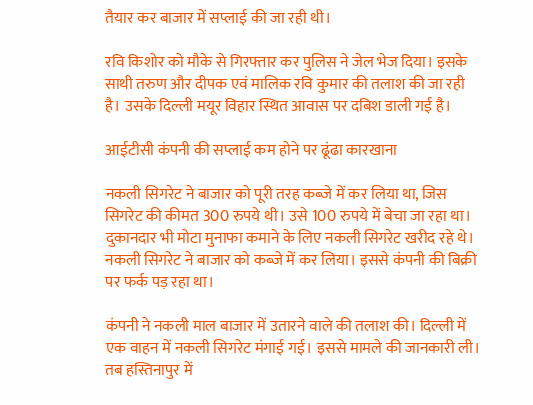तैयार कर बाजार में सप्लाई की जा रही थी।

रवि किशोर को मौके से गिरफ्तार कर पुलिस ने जेल भेज दिया। इसके साथी तरुण और दीपक एवं मालिक रवि कुमार की तलाश की जा रही है। उसके दिल्ली मयूर विहार स्थित आवास पर दबिश डाली गई है।

आईटीसी कंपनी की सप्लाई कम होने पर ढूंढा कारखाना

नकली सिगरेट ने बाजार को पूरी तरह कब्जे में कर लिया था, जिस सिगरेट की कीमत 300 रुपये थी। उसे 100 रुपये में बेचा जा रहा था। दुकानदार भी मोटा मुनाफा कमाने के लिए नकली सिगरेट खरीद रहे थे। नकली सिगरेट ने बाजार को कब्जे में कर लिया। इससे कंपनी की बिक्री पर फर्क पड़ रहा था।

कंपनी ने नकली माल बाजार में उतारने वाले की तलाश की। दिल्ली में एक वाहन में नकली सिगरेट मंगाई गई। इससे मामले की जानकारी ली। तब हस्तिनापुर में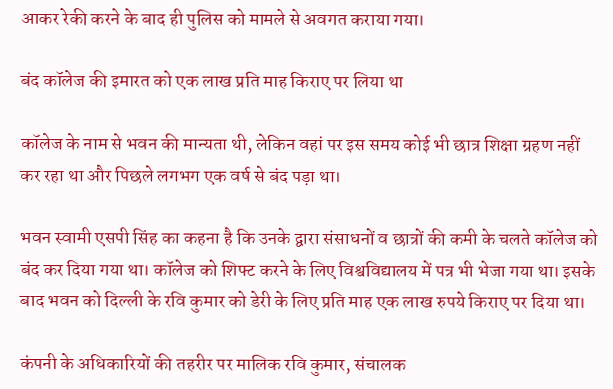आकर रेकी करने के बाद ही पुलिस को मामले से अवगत कराया गया।

बंद कॉलेज की इमारत को एक लाख प्रति माह किराए पर लिया था

कॉलेज के नाम से भवन की मान्यता थी, लेकिन वहां पर इस समय कोई भी छात्र शिक्षा ग्रहण नहीं कर रहा था और पिछले लगभग एक वर्ष से बंद पड़ा था।

भवन स्वामी एसपी सिंह का कहना है कि उनके द्वारा संसाधनों व छात्रों की कमी के चलते कॉलेज को बंद कर दिया गया था। कॉलेज को शिफ्ट करने के लिए विश्वविद्यालय में पत्र भी भेजा गया था। इसके बाद भवन को दिल्ली के रवि कुमार को डेरी के लिए प्रति माह एक लाख रुपये किराए पर दिया था।

कंपनी के अधिकारियों की तहरीर पर मालिक रवि कुमार, संचालक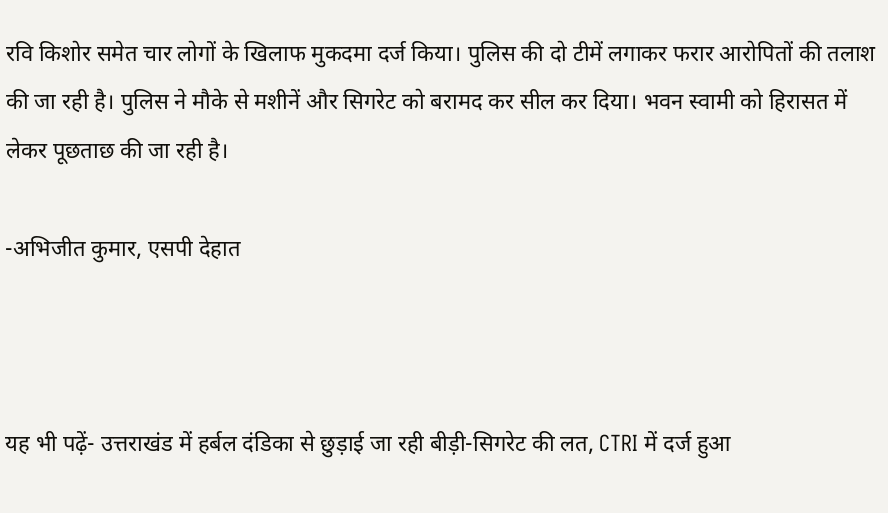रवि किशोर समेत चार लोगों के खिलाफ मुकदमा दर्ज किया। पुलिस की दो टीमें लगाकर फरार आरोपितों की तलाश की जा रही है। पुलिस ने मौके से मशीनें और सिगरेट को बरामद कर सील कर दिया। भवन स्वामी को हिरासत में लेकर पूछताछ की जा रही है।

-अभिजीत कुमार, एसपी देहात



यह भी पढ़ें- उत्तराखंड में हर्बल दंडिका से छुड़ाई जा रही बीड़ी-सिगरेट की लत, CTRI में दर्ज हुआ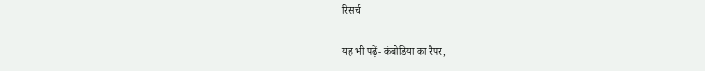रिसर्च

यह भी पढ़ें- कंबोडिया का रैपर,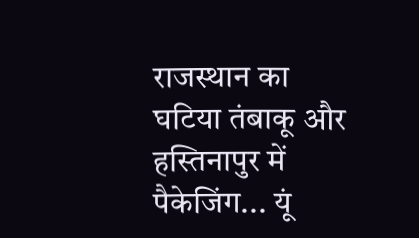राजस्थान का घटिया तंबाकू और हस्तिनापुर में पैकेजिंग... यूं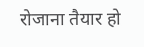रोजाना तैयार हो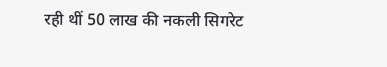रही थीं 50 लाख की नकली सिगरेट